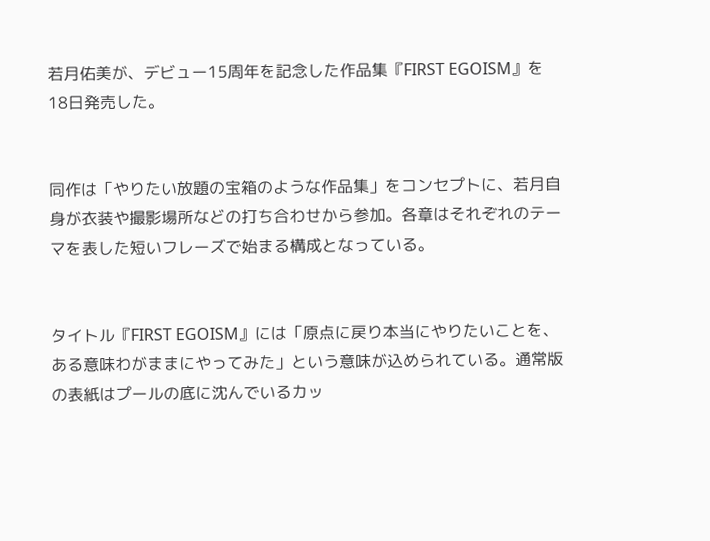若月佑美が、デビュー15周年を記念した作品集『FIRST EGOISM』を18日発売した。


同作は「やりたい放題の宝箱のような作品集」をコンセプトに、若月自身が衣装や撮影場所などの打ち合わせから参加。各章はそれぞれのテーマを表した短いフレーズで始まる構成となっている。


タイトル『FIRST EGOISM』には「原点に戻り本当にやりたいことを、ある意味わがままにやってみた」という意味が込められている。通常版の表紙はプールの底に沈んでいるカッ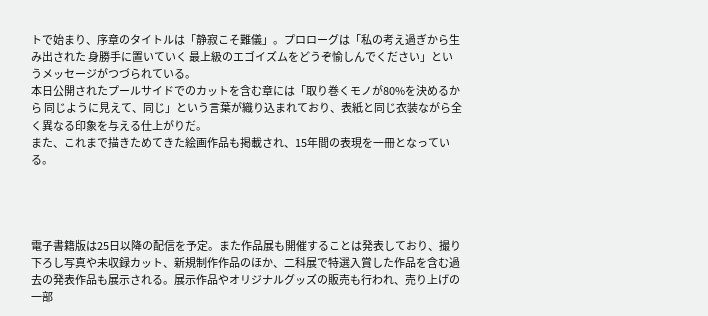トで始まり、序章のタイトルは「静寂こそ難儀」。プロローグは「私の考え過ぎから生み出された 身勝手に置いていく 最上級のエゴイズムをどうぞ愉しんでください」というメッセージがつづられている。
本日公開されたプールサイドでのカットを含む章には「取り巻くモノが80%を決めるから 同じように見えて、同じ」という言葉が織り込まれており、表紙と同じ衣装ながら全く異なる印象を与える仕上がりだ。
また、これまで描きためてきた絵画作品も掲載され、15年間の表現を一冊となっている。




電子書籍版は25日以降の配信を予定。また作品展も開催することは発表しており、撮り下ろし写真や未収録カット、新規制作作品のほか、二科展で特選入賞した作品を含む過去の発表作品も展示される。展示作品やオリジナルグッズの販売も行われ、売り上げの一部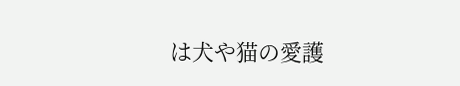は犬や猫の愛護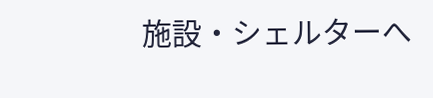施設・シェルターへ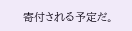寄付される予定だ。